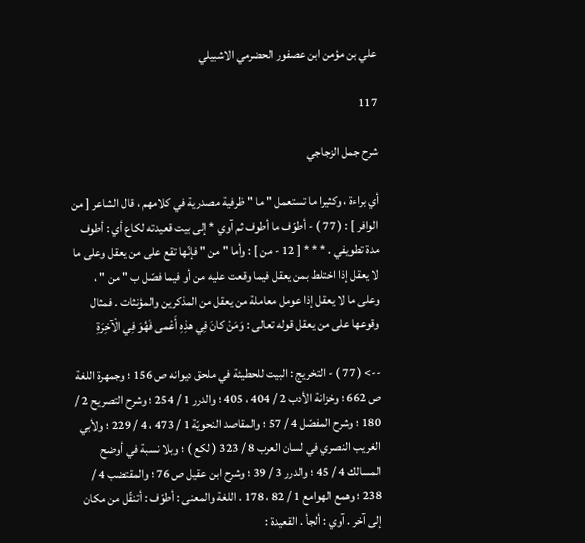علي بن مؤمن ابن عصفور الحضرمي الاشبيلي

117

شرح جمل الزجاجي

أي براءة ، وكثيرا ما تستعمل " ما " ظرفية مصدرية في كلامهم ، قال الشاعر [ من الوافر ] : ( 77 ) - أطوّف ما أطوف ثم آوي * إلى بيت قعيدته لكاع أي : أطوف مدة تطويفي . * * * [ 12 - من ] : وأما " من " فإنّها تقع على من يعقل وعلى ما لا يعقل إذا اختلط بمن يعقل فيما وقعت عليه من أو فيما فصّل ب " من " ، وعلى ما لا يعقل إذا عومل معاملة من يعقل من المذكرين والمؤنثات . فمثال وقوعها على من يعقل قوله تعالى : وَمَنْ كانَ فِي هذِهِ أَعْمى فَهُوَ فِي الْآخِرَةِ

--> ( 77 ) - التخريج : البيت للحطيئة في ملحق ديوانه ص 156 ؛ وجمهرة اللغة ص 662 ؛ وخزانة الأدب 2 / 404 ، 405 ؛ والدرر 1 / 254 ؛ وشرح التصريح 2 / 180 ؛ وشرح المفصّل 4 / 57 ؛ والمقاصد النحويّة 1 / 473 ، 4 / 229 ؛ ولأبي الغريب النصري في لسان العرب 8 / 323 ( لكع ) ؛ وبلا نسبة في أوضح المسالك 4 / 45 ؛ والدرر 3 / 39 ؛ وشرح ابن عقيل ص 76 ؛ والمقتضب 4 / 238 ؛ وهمع الهوامع 1 / 82 ، 178 . اللغة والمعنى : أطوّف : أتنقّل من مكان إلى آخر . آوي : ألجأ . القعيدة :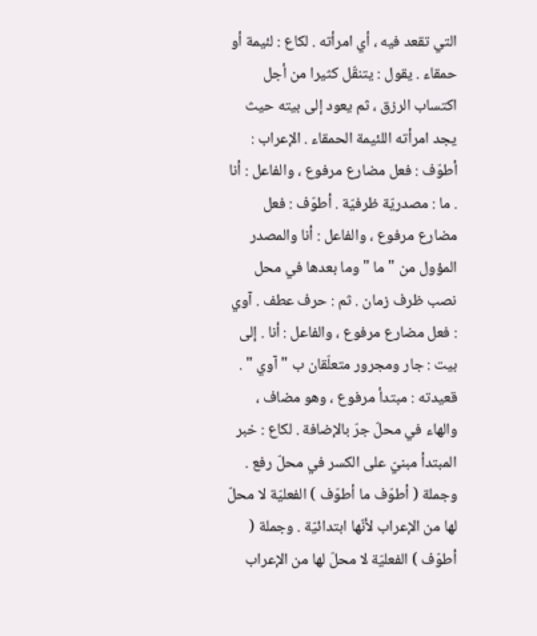التي تقعد فيه ، أي امرأته . لكاع : لئيمة أو حمقاء . يقول : يتنقّل كثيرا من أجل اكتساب الرزق ، ثم يعود إلى بيته حيث يجد امرأته اللئيمة الحمقاء . الإعراب : أطوّف : فعل مضارع مرفوع ، والفاعل : أنا . ما : مصدريّة ظرفيّة . أطوّف : فعل مضارع مرفوع ، والفاعل : أنا والمصدر المؤول من " ما " وما بعدها في محل نصب ظرف زمان . ثم : حرف عطف . آوي : فعل مضارع مرفوع ، والفاعل : أنا . إلى بيت : جار ومجرور متعلّقان ب " آوي " . قعيدته : مبتدأ مرفوع ، وهو مضاف ، والهاء في محلّ جرّ بالإضافة . لكاع : خبر المبتدأ مبنيّ على الكسر في محلّ رفع . وجملة ( أطوّف ما أطوّف ) الفعليّة لا محلّ لها من الإعراب لأنّها ابتدائيّة . وجملة ( أطوّف ) الفعليّة لا محلّ لها من الإعراب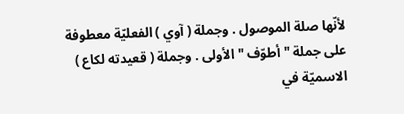لأنّها صلة الموصول . وجملة ( آوي ) الفعليّة معطوفة على جملة " أطوّف " الأولى . وجملة ( قعيدته لكاع ) الاسميّة في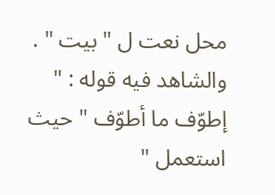محل نعت ل " بيت " . والشاهد فيه قوله : " إطوّف ما أطوّف " حيث استعمل "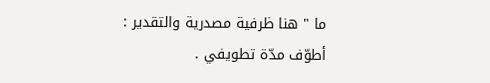ما " هنا ظرفية مصدرية والتقدير : أطوّف مدّة تطويفي .